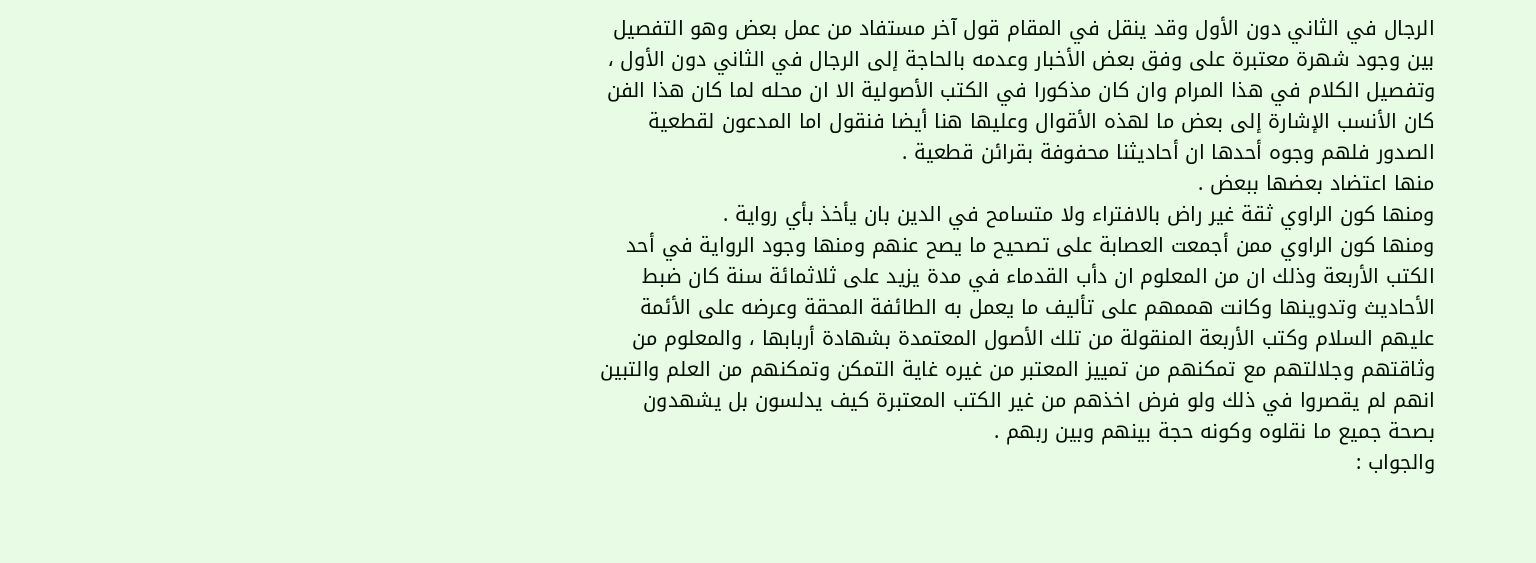الرجال في الثاني دون الأول وقد ينقل في المقام قول آخر مستفاد من عمل بعض وهو التفصيل بين وجود شهرة معتبرة على وفق بعض الأخبار وعدمه بالحاجة إلى الرجال في الثاني دون الأول ، وتفصيل الكلام في هذا المرام وان كان مذكورا في الكتب الأصولية الا ان محله لما كان هذا الفن كان الأنسب الإشارة إلى بعض ما لهذه الأقوال وعليها هنا أيضا فنقول اما المدعون لقطعية الصدور فلهم وجوه أحدها ان أحاديثنا محفوفة بقرائن قطعية .
منها اعتضاد بعضها ببعض .
ومنها كون الراوي ثقة غير راض بالافتراء ولا متسامح في الدين بان يأخذ بأي رواية .
ومنها كون الراوي ممن أجمعت العصابة على تصحيح ما يصح عنهم ومنها وجود الرواية في أحد الكتب الأربعة وذلك ان من المعلوم ان دأب القدماء في مدة يزيد على ثلاثمائة سنة كان ضبط الأحاديث وتدوينها وكانت هممهم على تأليف ما يعمل به الطائفة المحقة وعرضه على الأئمة عليهم السلام وكتب الأربعة المنقولة من تلك الأصول المعتمدة بشهادة أربابها ، والمعلوم من وثاقتهم وجلالتهم مع تمكنهم من تمييز المعتبر من غيره غاية التمكن وتمكنهم من العلم والتبين انهم لم يقصروا في ذلك ولو فرض اخذهم من غير الكتب المعتبرة كيف يدلسون بل يشهدون بصحة جميع ما نقلوه وكونه حجة بينهم وبين ربهم .
والجواب :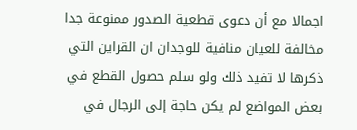اجمالا مع أن دعوى قطعية الصدور ممنوعة جدا مخالفة للعيان منافية للوجدان ان القراين التي ذكرها لا تفيد ذلك ولو سلم حصول القطع في بعض المواضع لم يكن حاجة إلى الرجال في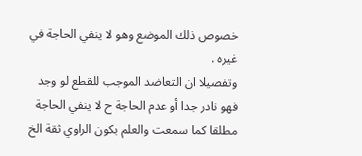خصوص ذلك الموضع وهو لا ينفي الحاجة في غيره .
وتفصيلا ان التعاضد الموجب للقطع لو وجد فهو نادر جدا أو عدم الحاجة ح لا ينفي الحاجة مطلقا كما سمعت والعلم بكون الراوي ثقة الخ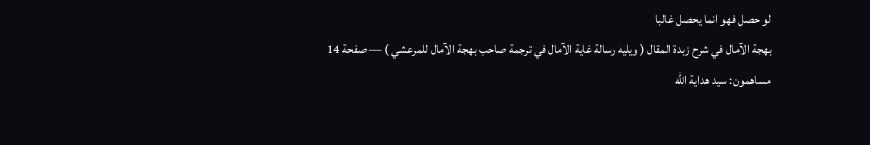لو حصل فهو انما يحصل غالبا
بهجة الآمال في شرح زبدة المقال ( ويليه رسالة غاية الآمال في ترجمة صاحب بهجة الآمال للمرعشي ) — صفحة 14
مساهمون: سيد هداية الله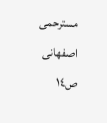مسترحمى اصفهانى
ص١٤